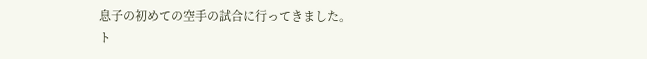息子の初めての空手の試合に行ってきました。
ト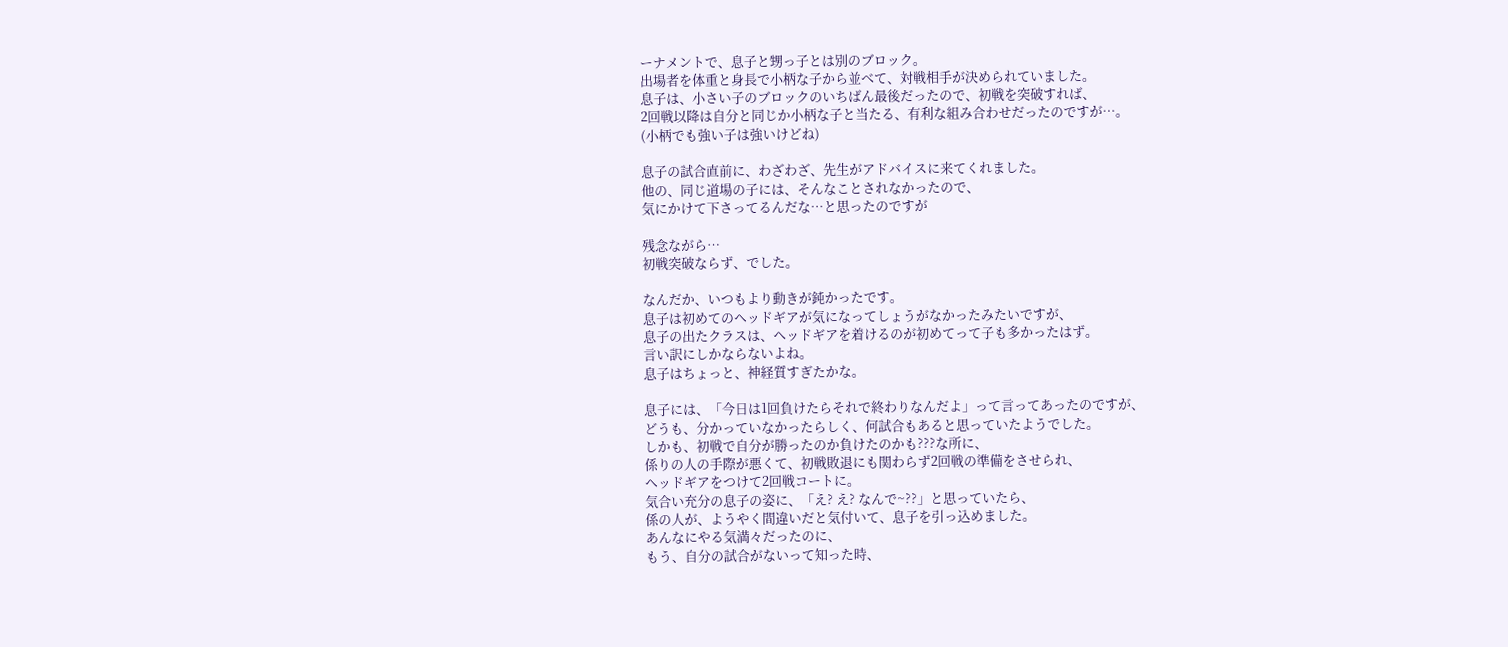ーナメントで、息子と甥っ子とは別のブロック。
出場者を体重と身長で小柄な子から並べて、対戦相手が決められていました。
息子は、小さい子のブロックのいちばん最後だったので、初戦を突破すれば、
2回戦以降は自分と同じか小柄な子と当たる、有利な組み合わせだったのですが…。
(小柄でも強い子は強いけどね)

息子の試合直前に、わざわざ、先生がアドバイスに来てくれました。
他の、同じ道場の子には、そんなことされなかったので、
気にかけて下さってるんだな…と思ったのですが

残念ながら…
初戦突破ならず、でした。

なんだか、いつもより動きが鈍かったです。
息子は初めてのヘッドギアが気になってしょうがなかったみたいですが、
息子の出たクラスは、ヘッドギアを着けるのが初めてって子も多かったはず。
言い訳にしかならないよね。
息子はちょっと、神経質すぎたかな。

息子には、「今日は1回負けたらそれで終わりなんだよ」って言ってあったのですが、
どうも、分かっていなかったらしく、何試合もあると思っていたようでした。
しかも、初戦で自分が勝ったのか負けたのかも???な所に、
係りの人の手際が悪くて、初戦敗退にも関わらず2回戦の準備をさせられ、
ヘッドギアをつけて2回戦コートに。
気合い充分の息子の姿に、「え? え? なんで~??」と思っていたら、
係の人が、ようやく間違いだと気付いて、息子を引っ込めました。
あんなにやる気満々だったのに、
もう、自分の試合がないって知った時、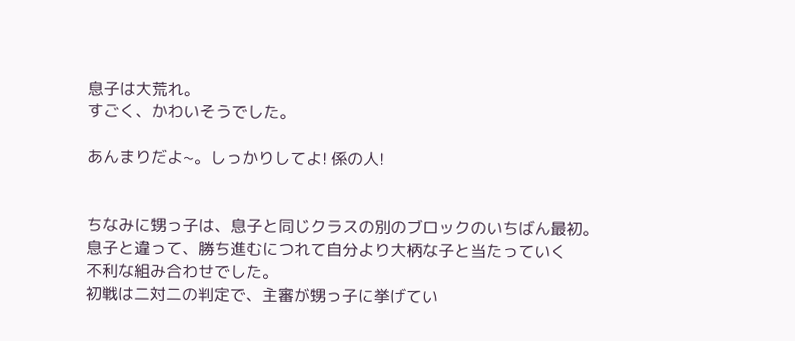息子は大荒れ。
すごく、かわいそうでした。

あんまりだよ~。しっかりしてよ! 係の人!


ちなみに甥っ子は、息子と同じクラスの別のブロックのいちばん最初。
息子と違って、勝ち進むにつれて自分より大柄な子と当たっていく
不利な組み合わせでした。
初戦は二対二の判定で、主審が甥っ子に挙げてい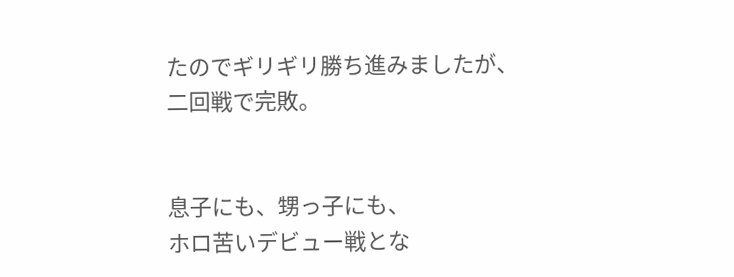たのでギリギリ勝ち進みましたが、
二回戦で完敗。


息子にも、甥っ子にも、
ホロ苦いデビュー戦とな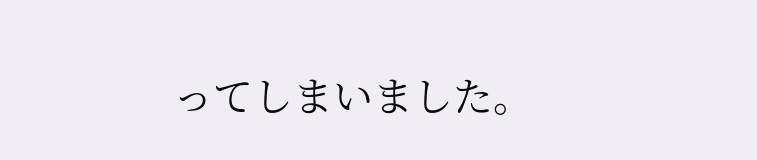ってしまいました。